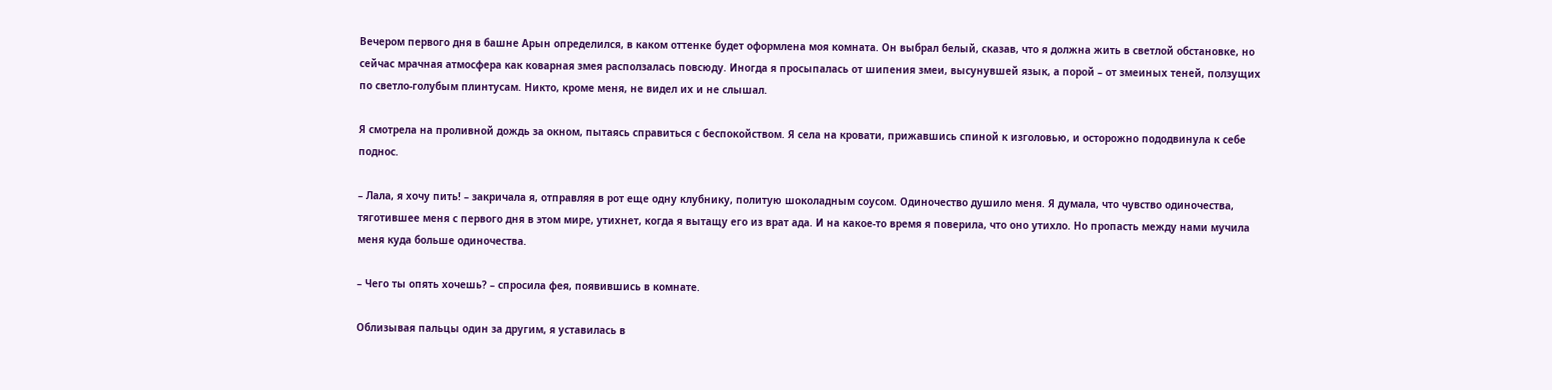Вечером первого дня в башне Арын определился, в каком оттенке будет оформлена моя комната. Он выбрал белый, сказав, что я должна жить в светлой обстановке, но сейчас мрачная атмосфера как коварная змея расползалась повсюду. Иногда я просыпалась от шипения змеи, высунувшей язык, а порой – от змеиных теней, ползущих по светло-голубым плинтусам. Никто, кроме меня, не видел их и не слышал.

Я смотрела на проливной дождь за окном, пытаясь справиться с беспокойством. Я села на кровати, прижавшись спиной к изголовью, и осторожно пододвинула к себе поднос.

– Лала, я хочу пить! – закричала я, отправляя в рот еще одну клубнику, политую шоколадным соусом. Одиночество душило меня. Я думала, что чувство одиночества, тяготившее меня с первого дня в этом мире, утихнет, когда я вытащу его из врат ада. И на какое-то время я поверила, что оно утихло. Но пропасть между нами мучила меня куда больше одиночества.

– Чего ты опять хочешь? – спросила фея, появившись в комнате.

Облизывая пальцы один за другим, я уставилась в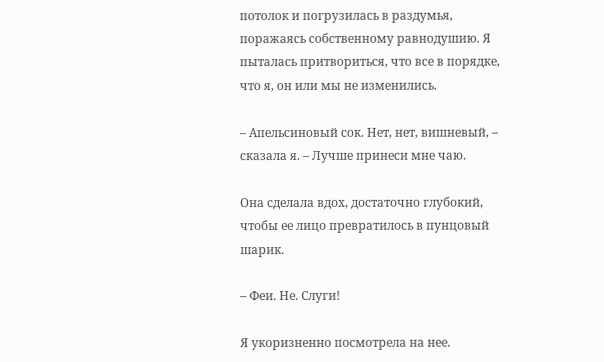потолок и погрузилась в раздумья, поражаясь собственному равнодушию. Я пыталась притвориться, что все в порядке, что я, он или мы не изменились.

– Апельсиновый сок. Нет, нет, вишневый, – сказала я. – Лучше принеси мне чаю.

Она сделала вдох, достаточно глубокий, чтобы ее лицо превратилось в пунцовый шарик.

– Феи. Не. Слуги!

Я укоризненно посмотрела на нее.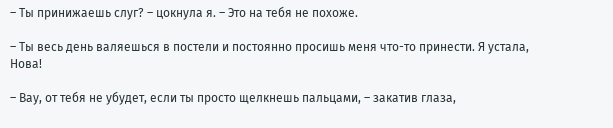– Ты принижаешь слуг? – цокнула я. – Это на тебя не похоже.

– Ты весь день валяешься в постели и постоянно просишь меня что-то принести. Я устала, Нова!

– Вау, от тебя не убудет, если ты просто щелкнешь пальцами, – закатив глаза,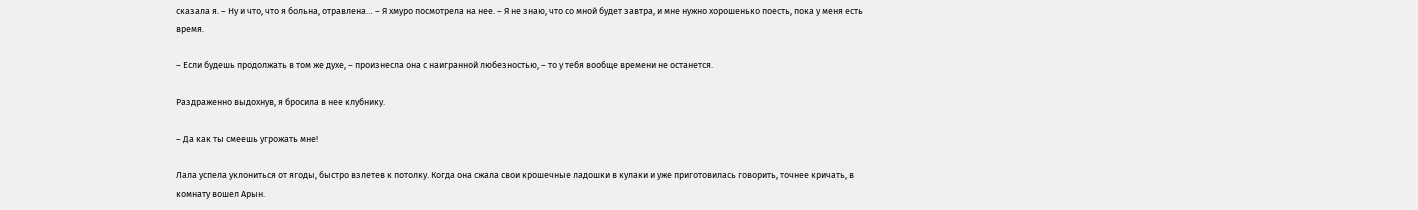сказала я. – Ну и что, что я больна, отравлена… – Я хмуро посмотрела на нее. – Я не знаю, что со мной будет завтра, и мне нужно хорошенько поесть, пока у меня есть время.

– Если будешь продолжать в том же духе, – произнесла она с наигранной любезностью, – то у тебя вообще времени не останется.

Раздраженно выдохнув, я бросила в нее клубнику.

– Да как ты смеешь угрожать мне!

Лала успела уклониться от ягоды, быстро взлетев к потолку. Когда она сжала свои крошечные ладошки в кулаки и уже приготовилась говорить, точнее кричать, в комнату вошел Арын.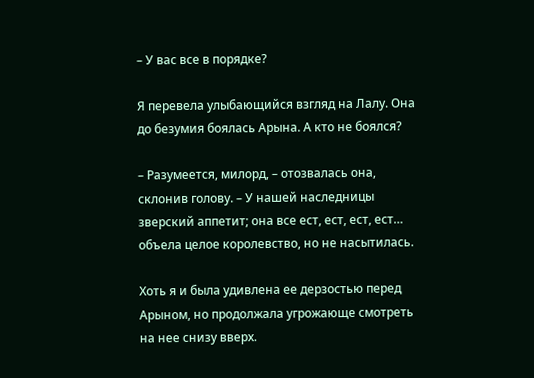– У вас все в порядке?

Я перевела улыбающийся взгляд на Лалу. Она до безумия боялась Арына. А кто не боялся?

– Разумеется, милорд, – отозвалась она, склонив голову. – У нашей наследницы зверский аппетит; она все ест, ест, ест, ест… объела целое королевство, но не насытилась.

Хоть я и была удивлена ее дерзостью перед Арыном, но продолжала угрожающе смотреть на нее снизу вверх.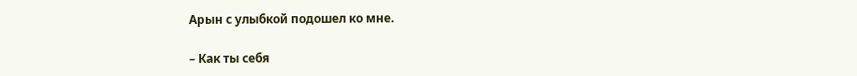Арын с улыбкой подошел ко мне.

– Как ты себя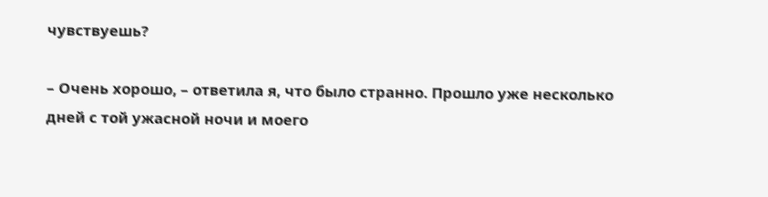чувствуешь?

– Очень хорошо, – ответила я, что было странно. Прошло уже несколько дней с той ужасной ночи и моего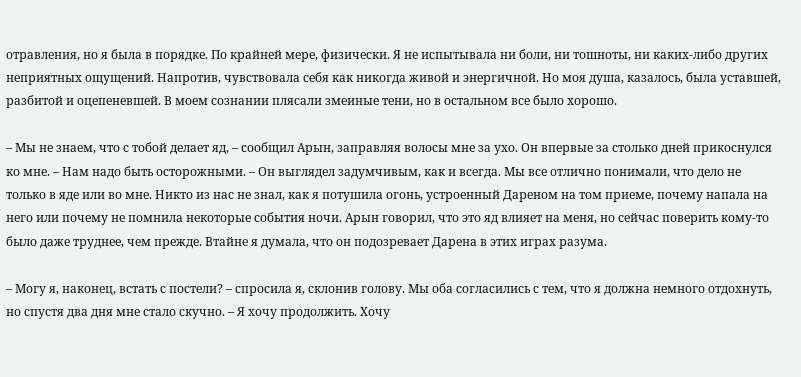отравления, но я была в порядке. По крайней мере, физически. Я не испытывала ни боли, ни тошноты, ни каких-либо других неприятных ощущений. Напротив, чувствовала себя как никогда живой и энергичной. Но моя душа, казалось, была уставшей, разбитой и оцепеневшей. В моем сознании плясали змеиные тени, но в остальном все было хорошо.

– Мы не знаем, что с тобой делает яд, – сообщил Арын, заправляя волосы мне за ухо. Он впервые за столько дней прикоснулся ко мне. – Нам надо быть осторожными. – Он выглядел задумчивым, как и всегда. Мы все отлично понимали, что дело не только в яде или во мне. Никто из нас не знал, как я потушила огонь, устроенный Дареном на том приеме, почему напала на него или почему не помнила некоторые события ночи. Арын говорил, что это яд влияет на меня, но сейчас поверить кому-то было даже труднее, чем прежде. Втайне я думала, что он подозревает Дарена в этих играх разума.

– Могу я, наконец, встать с постели? – спросила я, склонив голову. Мы оба согласились с тем, что я должна немного отдохнуть, но спустя два дня мне стало скучно. – Я хочу продолжить. Хочу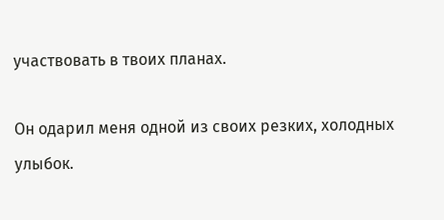участвовать в твоих планах.

Он одарил меня одной из своих резких, холодных улыбок.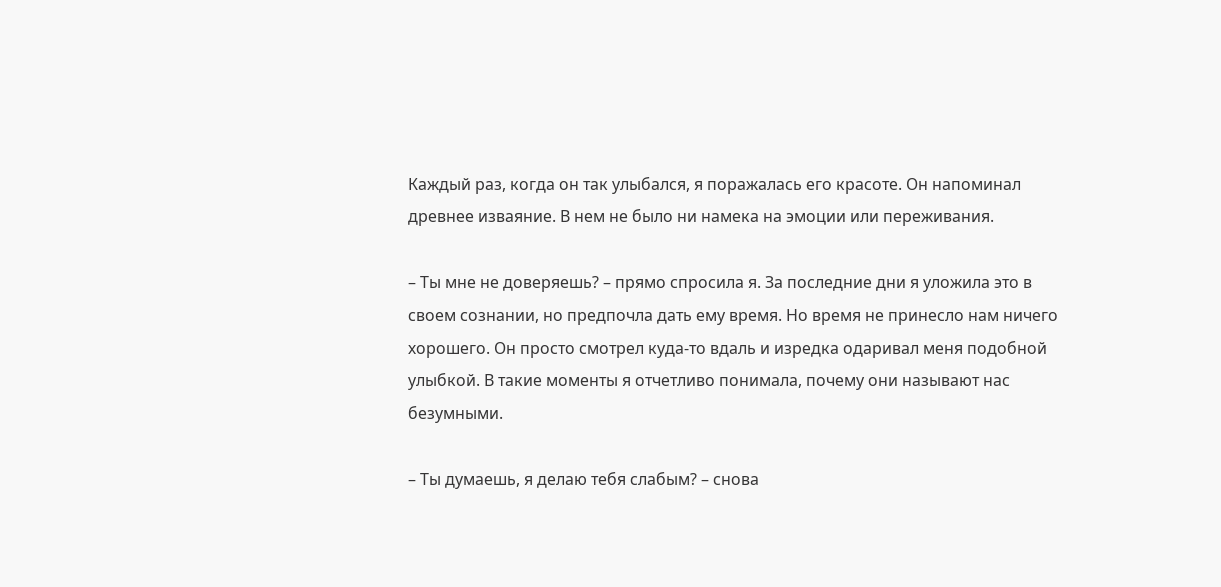Каждый раз, когда он так улыбался, я поражалась его красоте. Он напоминал древнее изваяние. В нем не было ни намека на эмоции или переживания.

– Ты мне не доверяешь? – прямо спросила я. За последние дни я уложила это в своем сознании, но предпочла дать ему время. Но время не принесло нам ничего хорошего. Он просто смотрел куда-то вдаль и изредка одаривал меня подобной улыбкой. В такие моменты я отчетливо понимала, почему они называют нас безумными.

– Ты думаешь, я делаю тебя слабым? – снова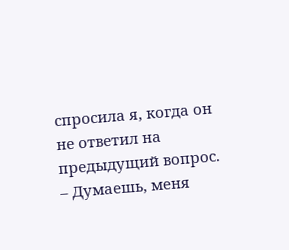спросила я, когда он не ответил на предыдущий вопрос. – Думаешь, меня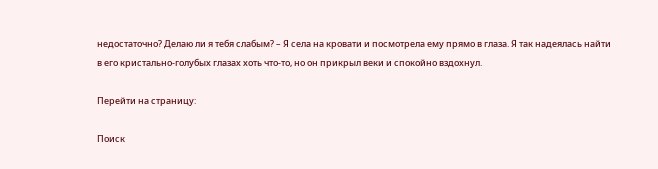недостаточно? Делаю ли я тебя слабым? – Я села на кровати и посмотрела ему прямо в глаза. Я так надеялась найти в его кристально-голубых глазах хоть что-то, но он прикрыл веки и спокойно вздохнул.

Перейти на страницу:

Поиск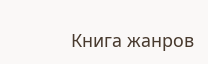Книга жанров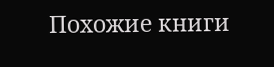Похожие книги